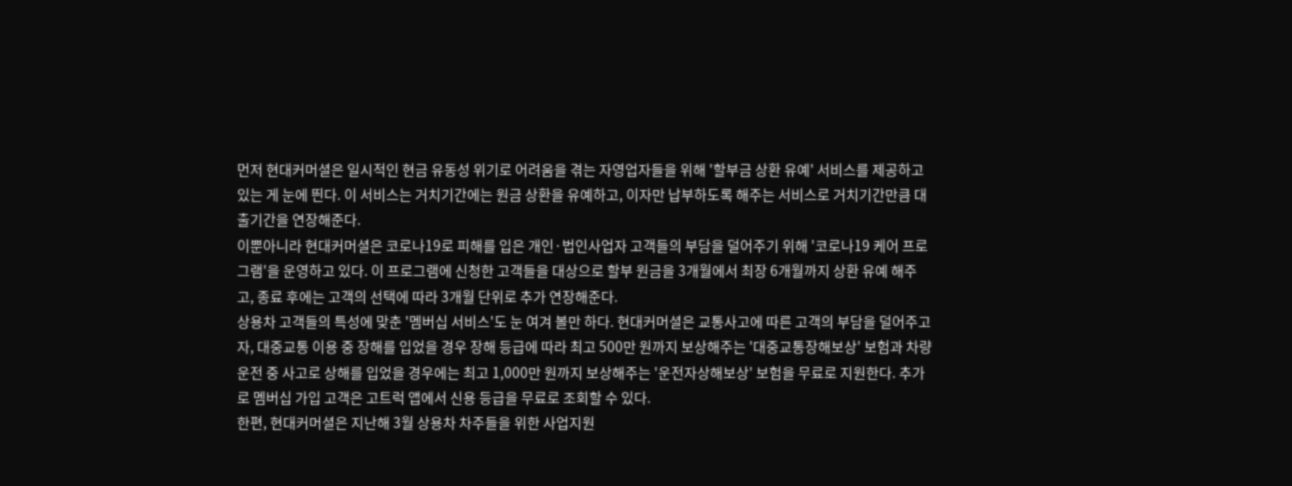먼저 현대커머셜은 일시적인 현금 유동성 위기로 어려움을 겪는 자영업자들을 위해 '할부금 상환 유예' 서비스를 제공하고 있는 게 눈에 띈다. 이 서비스는 거치기간에는 원금 상환을 유예하고, 이자만 납부하도록 해주는 서비스로 거치기간만큼 대출기간을 연장해준다.
이뿐아니라 현대커머셜은 코로나19로 피해를 입은 개인·법인사업자 고객들의 부담을 덜어주기 위해 '코로나19 케어 프로그램'을 운영하고 있다. 이 프로그램에 신청한 고객들을 대상으로 할부 원금을 3개월에서 최장 6개월까지 상환 유예 해주고, 종료 후에는 고객의 선택에 따라 3개월 단위로 추가 연장해준다.
상용차 고객들의 특성에 맞춘 '멤버십 서비스'도 눈 여겨 볼만 하다. 현대커머셜은 교통사고에 따른 고객의 부담을 덜어주고자, 대중교통 이용 중 장해를 입었을 경우 장해 등급에 따라 최고 500만 원까지 보상해주는 '대중교통장해보상' 보험과 차량 운전 중 사고로 상해를 입었을 경우에는 최고 1,000만 원까지 보상해주는 '운전자상해보상' 보험을 무료로 지원한다. 추가로 멤버십 가입 고객은 고트럭 앱에서 신용 등급을 무료로 조회할 수 있다.
한편, 현대커머셜은 지난해 3월 상용차 차주들을 위한 사업지원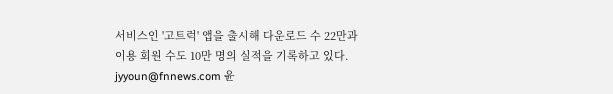서비스인 '고트럭' 앱을 출시해 다운로드 수 22만과 이용 회원 수도 10만 명의 실적을 기록하고 있다.
jyyoun@fnnews.com 윤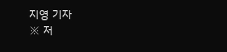지영 기자
※ 저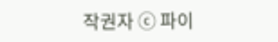작권자 ⓒ 파이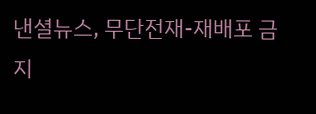낸셜뉴스, 무단전재-재배포 금지